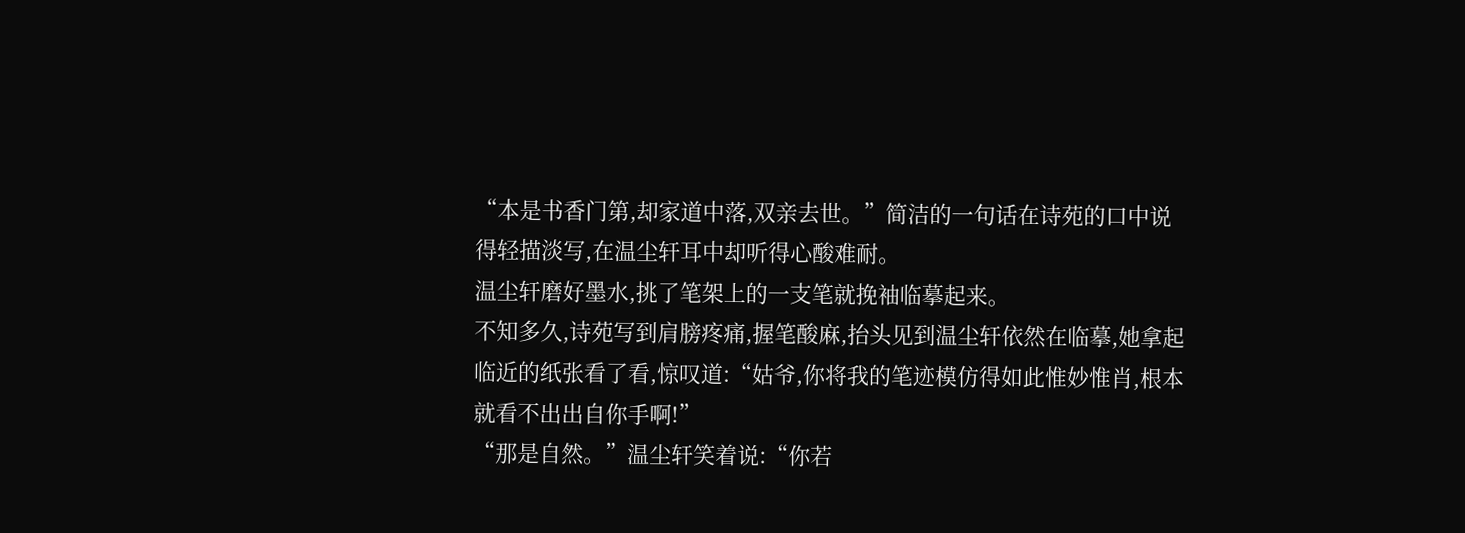“本是书香门第,却家道中落,双亲去世。”简洁的一句话在诗苑的口中说得轻描淡写,在温尘轩耳中却听得心酸难耐。
温尘轩磨好墨水,挑了笔架上的一支笔就挽袖临摹起来。
不知多久,诗苑写到肩膀疼痛,握笔酸麻,抬头见到温尘轩依然在临摹,她拿起临近的纸张看了看,惊叹道:“姑爷,你将我的笔迹模仿得如此惟妙惟肖,根本就看不出出自你手啊!”
“那是自然。”温尘轩笑着说:“你若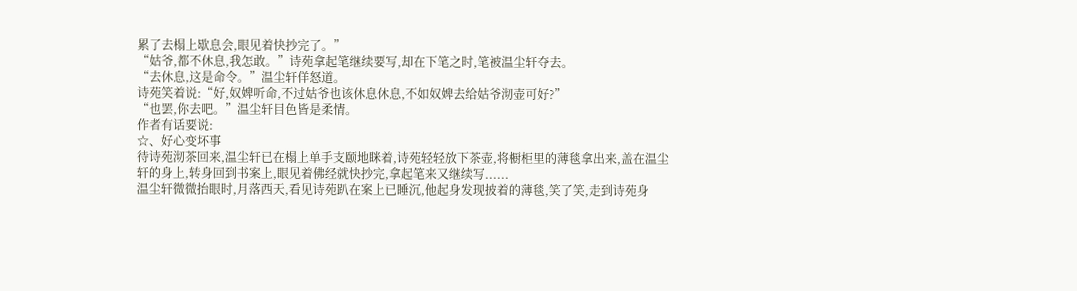累了去榻上歇息会,眼见着快抄完了。”
“姑爷,都不休息,我怎敢。”诗苑拿起笔继续要写,却在下笔之时,笔被温尘轩夺去。
“去休息,这是命令。”温尘轩佯怒道。
诗苑笑着说:“好,奴婢听命,不过姑爷也该休息休息,不如奴婢去给姑爷沏壶可好?”
“也罢,你去吧。”温尘轩目色皆是柔情。
作者有话要说:
☆、好心变坏事
待诗苑沏茶回来,温尘轩已在榻上单手支颐地眯着,诗苑轻轻放下茶壶,将橱柜里的薄毯拿出来,盖在温尘轩的身上,转身回到书案上,眼见着佛经就快抄完,拿起笔来又继续写......
温尘轩微微抬眼时,月落西天,看见诗苑趴在案上已睡沉,他起身发现披着的薄毯,笑了笑,走到诗苑身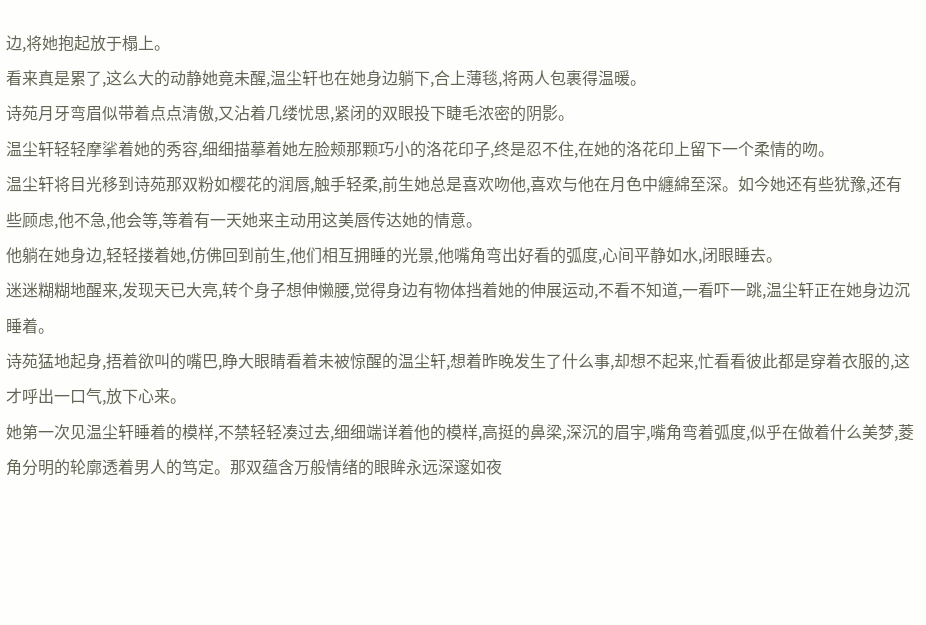边,将她抱起放于榻上。
看来真是累了,这么大的动静她竟未醒,温尘轩也在她身边躺下,合上薄毯,将两人包裹得温暖。
诗苑月牙弯眉似带着点点清傲,又沾着几缕忧思,紧闭的双眼投下睫毛浓密的阴影。
温尘轩轻轻摩挲着她的秀容,细细描摹着她左脸颊那颗巧小的洛花印子,终是忍不住,在她的洛花印上留下一个柔情的吻。
温尘轩将目光移到诗苑那双粉如樱花的润唇,触手轻柔,前生她总是喜欢吻他,喜欢与他在月色中纏綿至深。如今她还有些犹豫,还有些顾虑,他不急,他会等,等着有一天她来主动用这美唇传达她的情意。
他躺在她身边,轻轻搂着她,仿佛回到前生,他们相互拥睡的光景,他嘴角弯出好看的弧度,心间平静如水,闭眼睡去。
迷迷糊糊地醒来,发现天已大亮,转个身子想伸懒腰,觉得身边有物体挡着她的伸展运动,不看不知道,一看吓一跳,温尘轩正在她身边沉睡着。
诗苑猛地起身,捂着欲叫的嘴巴,睁大眼睛看着未被惊醒的温尘轩,想着昨晚发生了什么事,却想不起来,忙看看彼此都是穿着衣服的,这才呼出一口气,放下心来。
她第一次见温尘轩睡着的模样,不禁轻轻凑过去,细细端详着他的模样,高挺的鼻梁,深沉的眉宇,嘴角弯着弧度,似乎在做着什么美梦,菱角分明的轮廓透着男人的笃定。那双蕴含万般情绪的眼眸永远深邃如夜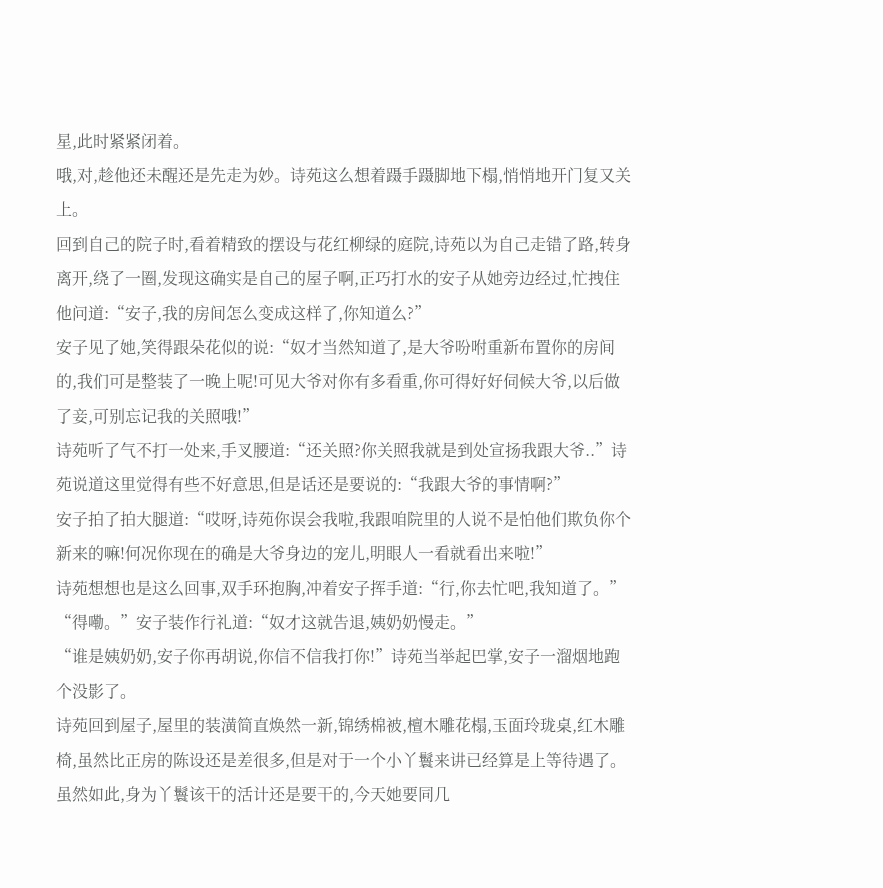星,此时紧紧闭着。
哦,对,趁他还未醒还是先走为妙。诗苑这么想着蹑手蹑脚地下榻,悄悄地开门复又关上。
回到自己的院子时,看着精致的摆设与花红柳绿的庭院,诗苑以为自己走错了路,转身离开,绕了一圈,发现这确实是自己的屋子啊,正巧打水的安子从她旁边经过,忙拽住他问道:“安子,我的房间怎么变成这样了,你知道么?”
安子见了她,笑得跟朵花似的说:“奴才当然知道了,是大爷吩咐重新布置你的房间的,我们可是整装了一晚上呢!可见大爷对你有多看重,你可得好好伺候大爷,以后做了妾,可别忘记我的关照哦!”
诗苑听了气不打一处来,手叉腰道:“还关照?你关照我就是到处宣扬我跟大爷..”诗苑说道这里觉得有些不好意思,但是话还是要说的:“我跟大爷的事情啊?”
安子拍了拍大腿道:“哎呀,诗苑你误会我啦,我跟咱院里的人说不是怕他们欺负你个新来的嘛!何况你现在的确是大爷身边的宠儿,明眼人一看就看出来啦!”
诗苑想想也是这么回事,双手环抱胸,冲着安子挥手道:“行,你去忙吧,我知道了。”
“得嘞。”安子装作行礼道:“奴才这就告退,姨奶奶慢走。”
“谁是姨奶奶,安子你再胡说,你信不信我打你!”诗苑当举起巴掌,安子一溜烟地跑个没影了。
诗苑回到屋子,屋里的装潢简直焕然一新,锦绣棉被,檀木雕花榻,玉面玲珑桌,红木雕椅,虽然比正房的陈设还是差很多,但是对于一个小丫鬟来讲已经算是上等待遇了。
虽然如此,身为丫鬟该干的活计还是要干的,今天她要同几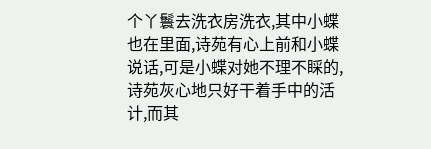个丫鬟去洗衣房洗衣,其中小蝶也在里面,诗苑有心上前和小蝶说话,可是小蝶对她不理不睬的,诗苑灰心地只好干着手中的活计,而其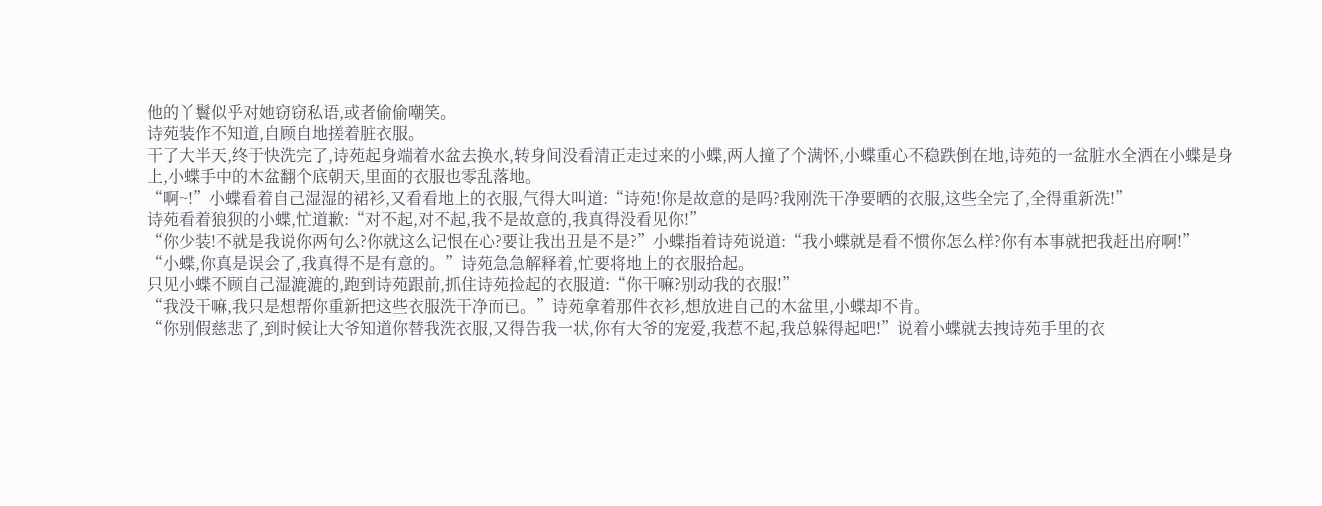他的丫鬟似乎对她窃窃私语,或者偷偷嘲笑。
诗苑装作不知道,自顾自地搓着脏衣服。
干了大半天,终于快洗完了,诗苑起身端着水盆去换水,转身间没看清正走过来的小蝶,两人撞了个满怀,小蝶重心不稳跌倒在地,诗苑的一盆脏水全洒在小蝶是身上,小蝶手中的木盆翻个底朝天,里面的衣服也零乱落地。
“啊~!”小蝶看着自己湿湿的裙衫,又看看地上的衣服,气得大叫道:“诗苑!你是故意的是吗?我刚洗干净要晒的衣服,这些全完了,全得重新洗!”
诗苑看着狼狈的小蝶,忙道歉:“对不起,对不起,我不是故意的,我真得没看见你!”
“你少装!不就是我说你两句么?你就这么记恨在心?要让我出丑是不是?”小蝶指着诗苑说道:“我小蝶就是看不惯你怎么样?你有本事就把我赶出府啊!”
“小蝶,你真是误会了,我真得不是有意的。”诗苑急急解释着,忙要将地上的衣服拾起。
只见小蝶不顾自己湿漉漉的,跑到诗苑跟前,抓住诗苑捡起的衣服道:“你干嘛?别动我的衣服!”
“我没干嘛,我只是想帮你重新把这些衣服洗干净而已。”诗苑拿着那件衣衫,想放进自己的木盆里,小蝶却不肯。
“你别假慈悲了,到时候让大爷知道你替我洗衣服,又得告我一状,你有大爷的宠爱,我惹不起,我总躲得起吧!”说着小蝶就去拽诗苑手里的衣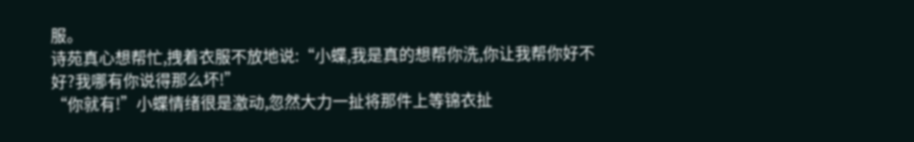服。
诗苑真心想帮忙,拽着衣服不放地说:“小蝶,我是真的想帮你洗,你让我帮你好不好?我哪有你说得那么坏!”
“你就有!”小蝶情绪很是激动,忽然大力一扯将那件上等锦衣扯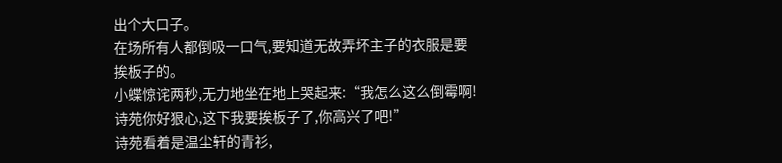出个大口子。
在场所有人都倒吸一口气,要知道无故弄坏主子的衣服是要挨板子的。
小蝶惊诧两秒,无力地坐在地上哭起来:“我怎么这么倒霉啊!诗苑你好狠心,这下我要挨板子了,你高兴了吧!”
诗苑看着是温尘轩的青衫,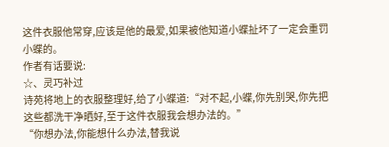这件衣服他常穿,应该是他的最爱,如果被他知道小蝶扯坏了一定会重罚小蝶的。
作者有话要说:
☆、灵巧补过
诗苑将地上的衣服整理好,给了小蝶道:“对不起,小蝶,你先别哭,你先把这些都洗干净晒好,至于这件衣服我会想办法的。”
“你想办法,你能想什么办法,替我说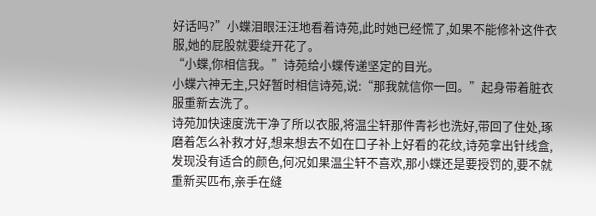好话吗?”小蝶泪眼汪汪地看着诗苑,此时她已经慌了,如果不能修补这件衣服,她的屁股就要绽开花了。
“小蝶,你相信我。”诗苑给小蝶传递坚定的目光。
小蝶六神无主,只好暂时相信诗苑,说:“那我就信你一回。”起身带着脏衣服重新去洗了。
诗苑加快速度洗干净了所以衣服,将温尘轩那件青衫也洗好,带回了住处,琢磨着怎么补救才好,想来想去不如在口子补上好看的花纹,诗苑拿出针线盒,发现没有适合的颜色,何况如果温尘轩不喜欢,那小蝶还是要授罚的,要不就重新买匹布,亲手在缝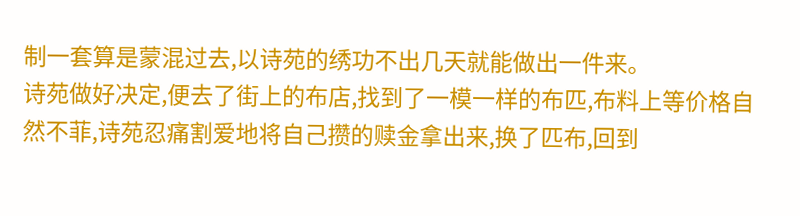制一套算是蒙混过去,以诗苑的绣功不出几天就能做出一件来。
诗苑做好决定,便去了街上的布店,找到了一模一样的布匹,布料上等价格自然不菲,诗苑忍痛割爱地将自己攒的赎金拿出来,换了匹布,回到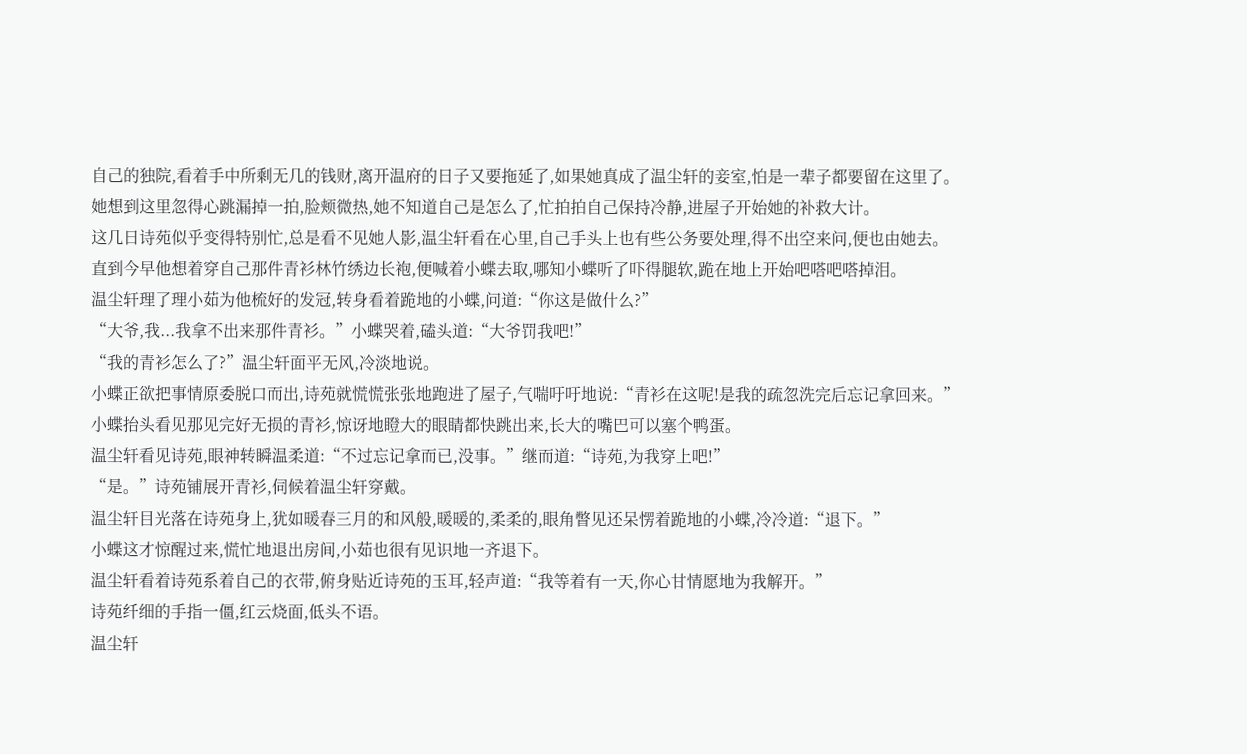自己的独院,看着手中所剩无几的钱财,离开温府的日子又要拖延了,如果她真成了温尘轩的妾室,怕是一辈子都要留在这里了。
她想到这里忽得心跳漏掉一拍,脸颊微热,她不知道自己是怎么了,忙拍拍自己保持冷静,进屋子开始她的补救大计。
这几日诗苑似乎变得特别忙,总是看不见她人影,温尘轩看在心里,自己手头上也有些公务要处理,得不出空来问,便也由她去。
直到今早他想着穿自己那件青衫林竹绣边长袍,便喊着小蝶去取,哪知小蝶听了吓得腿软,跪在地上开始吧嗒吧嗒掉泪。
温尘轩理了理小茹为他梳好的发冠,转身看着跪地的小蝶,问道:“你这是做什么?”
“大爷,我...我拿不出来那件青衫。”小蝶哭着,磕头道:“大爷罚我吧!”
“我的青衫怎么了?”温尘轩面平无风,冷淡地说。
小蝶正欲把事情原委脱口而出,诗苑就慌慌张张地跑进了屋子,气喘吁吁地说:“青衫在这呢!是我的疏忽洗完后忘记拿回来。”
小蝶抬头看见那见完好无损的青衫,惊讶地瞪大的眼睛都快跳出来,长大的嘴巴可以塞个鸭蛋。
温尘轩看见诗苑,眼神转瞬温柔道:“不过忘记拿而已,没事。”继而道:“诗苑,为我穿上吧!”
“是。”诗苑铺展开青衫,伺候着温尘轩穿戴。
温尘轩目光落在诗苑身上,犹如暖春三月的和风般,暖暖的,柔柔的,眼角瞥见还呆愣着跪地的小蝶,冷冷道:“退下。”
小蝶这才惊醒过来,慌忙地退出房间,小茹也很有见识地一齐退下。
温尘轩看着诗苑系着自己的衣带,俯身贴近诗苑的玉耳,轻声道:“我等着有一天,你心甘情愿地为我解开。”
诗苑纤细的手指一僵,红云烧面,低头不语。
温尘轩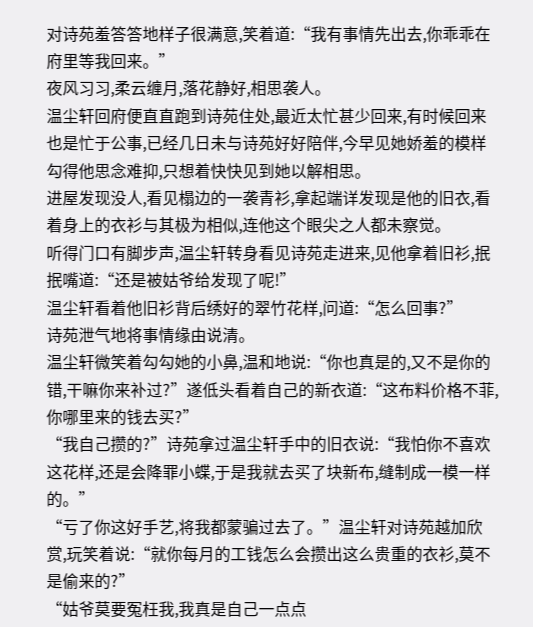对诗苑羞答答地样子很满意,笑着道:“我有事情先出去,你乖乖在府里等我回来。”
夜风习习,柔云缠月,落花静好,相思袭人。
温尘轩回府便直直跑到诗苑住处,最近太忙甚少回来,有时候回来也是忙于公事,已经几日未与诗苑好好陪伴,今早见她娇羞的模样勾得他思念难抑,只想着快快见到她以解相思。
进屋发现没人,看见榻边的一袭青衫,拿起端详发现是他的旧衣,看着身上的衣衫与其极为相似,连他这个眼尖之人都未察觉。
听得门口有脚步声,温尘轩转身看见诗苑走进来,见他拿着旧衫,抿抿嘴道:“还是被姑爷给发现了呢!”
温尘轩看着他旧衫背后绣好的翠竹花样,问道:“怎么回事?”
诗苑泄气地将事情缘由说清。
温尘轩微笑着勾勾她的小鼻,温和地说:“你也真是的,又不是你的错,干嘛你来补过?”遂低头看着自己的新衣道:“这布料价格不菲,你哪里来的钱去买?”
“我自己攒的?”诗苑拿过温尘轩手中的旧衣说:“我怕你不喜欢这花样,还是会降罪小蝶,于是我就去买了块新布,缝制成一模一样的。”
“亏了你这好手艺,将我都蒙骗过去了。”温尘轩对诗苑越加欣赏,玩笑着说:“就你每月的工钱怎么会攒出这么贵重的衣衫,莫不是偷来的?”
“姑爷莫要冤枉我,我真是自己一点点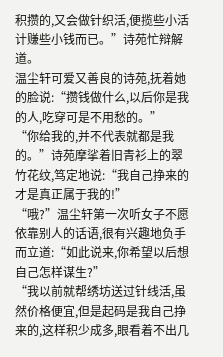积攒的,又会做针织活,便揽些小活计赚些小钱而已。”诗苑忙辩解道。
温尘轩可爱又善良的诗苑,抚着她的脸说:“攒钱做什么,以后你是我的人,吃穿可是不用愁的。”
“你给我的,并不代表就都是我的。”诗苑摩挲着旧青衫上的翠竹花纹,笃定地说:“我自己挣来的才是真正属于我的!”
“哦?”温尘轩第一次听女子不愿依靠别人的话语,很有兴趣地负手而立道:“如此说来,你希望以后想自己怎样谋生?”
“我以前就帮绣坊送过针线活,虽然价格便宜,但是起码是我自己挣来的,这样积少成多,眼看着不出几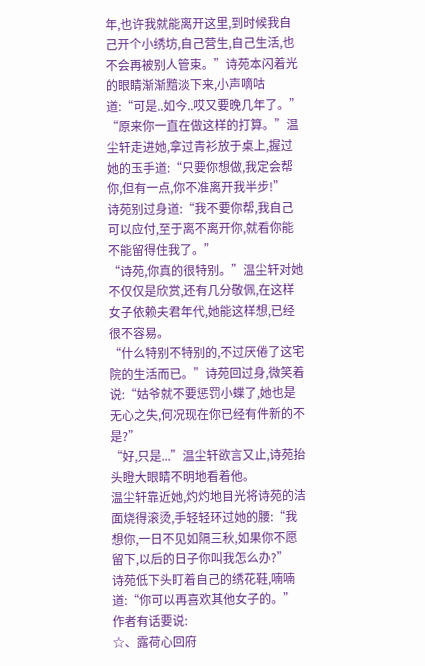年,也许我就能离开这里,到时候我自己开个小绣坊,自己营生,自己生活,也不会再被别人管束。”诗苑本闪着光的眼睛渐渐黯淡下来,小声嘀咕道:“可是..如今..哎又要晚几年了。”
“原来你一直在做这样的打算。”温尘轩走进她,拿过青衫放于桌上,握过她的玉手道:“只要你想做,我定会帮你,但有一点,你不准离开我半步!”
诗苑别过身道:“我不要你帮,我自己可以应付,至于离不离开你,就看你能不能留得住我了。”
“诗苑,你真的很特别。”温尘轩对她不仅仅是欣赏,还有几分敬佩,在这样女子依赖夫君年代,她能这样想,已经很不容易。
“什么特别不特别的,不过厌倦了这宅院的生活而已。”诗苑回过身,微笑着说:“姑爷就不要惩罚小蝶了,她也是无心之失,何况现在你已经有件新的不是?”
“好,只是...”温尘轩欲言又止,诗苑抬头瞪大眼睛不明地看着他。
温尘轩靠近她,灼灼地目光将诗苑的洁面烧得滚烫,手轻轻环过她的腰:“我想你,一日不见如隔三秋,如果你不愿留下,以后的日子你叫我怎么办?”
诗苑低下头盯着自己的绣花鞋,喃喃道:“你可以再喜欢其他女子的。”
作者有话要说:
☆、露荷心回府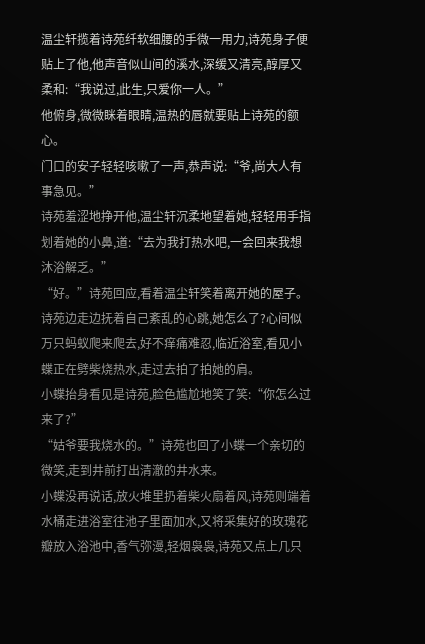温尘轩揽着诗苑纤软细腰的手微一用力,诗苑身子便贴上了他,他声音似山间的溪水,深缓又清亮,醇厚又柔和:“我说过,此生,只爱你一人。”
他俯身,微微眯着眼睛,温热的唇就要贴上诗苑的额心。
门口的安子轻轻咳嗽了一声,恭声说:“爷,尚大人有事急见。”
诗苑羞涩地挣开他,温尘轩沉柔地望着她,轻轻用手指划着她的小鼻,道:“去为我打热水吧,一会回来我想沐浴解乏。”
“好。”诗苑回应,看着温尘轩笑着离开她的屋子。
诗苑边走边抚着自己紊乱的心跳,她怎么了?心间似万只蚂蚁爬来爬去,好不痒痛难忍,临近浴室,看见小蝶正在劈柴烧热水,走过去拍了拍她的肩。
小蝶抬身看见是诗苑,脸色尴尬地笑了笑:“你怎么过来了?”
“姑爷要我烧水的。”诗苑也回了小蝶一个亲切的微笑,走到井前打出清澈的井水来。
小蝶没再说话,放火堆里扔着柴火扇着风,诗苑则端着水桶走进浴室往池子里面加水,又将采集好的玫瑰花瓣放入浴池中,香气弥漫,轻烟袅袅,诗苑又点上几只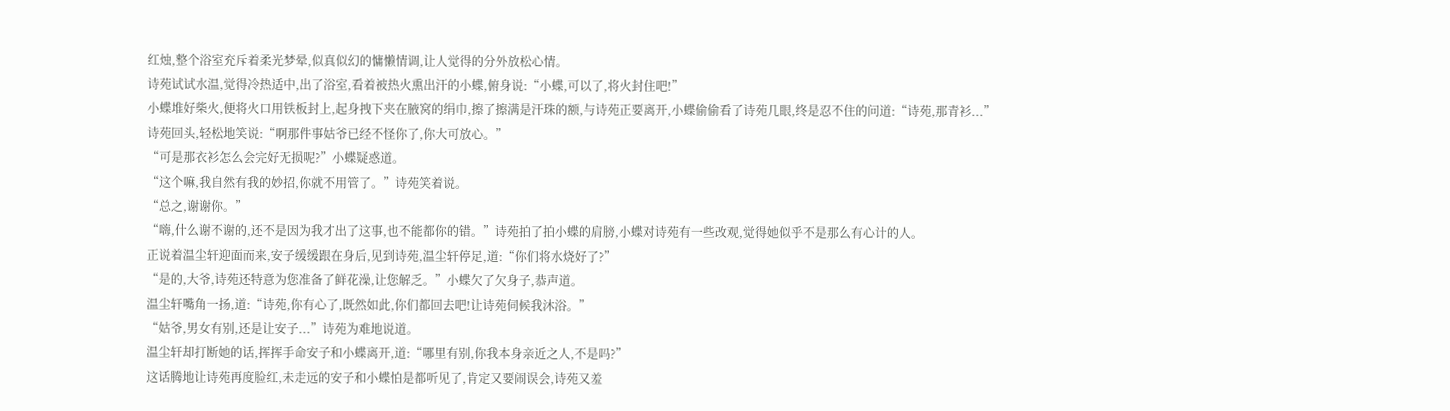红烛,整个浴室充斥着柔光梦晕,似真似幻的慵懒情调,让人觉得的分外放松心情。
诗苑试试水温,觉得冷热适中,出了浴室,看着被热火熏出汗的小蝶,俯身说:“小蝶,可以了,将火封住吧!”
小蝶堆好柴火,便将火口用铁板封上,起身拽下夹在腋窝的绢巾,擦了擦满是汗珠的额,与诗苑正要离开,小蝶偷偷看了诗苑几眼,终是忍不住的问道:“诗苑,那青衫...”
诗苑回头,轻松地笑说:“啊那件事姑爷已经不怪你了,你大可放心。”
“可是那衣衫怎么会完好无损呢?”小蝶疑惑道。
“这个嘛,我自然有我的妙招,你就不用管了。”诗苑笑着说。
“总之,谢谢你。”
“嗨,什么谢不谢的,还不是因为我才出了这事,也不能都你的错。”诗苑拍了拍小蝶的肩膀,小蝶对诗苑有一些改观,觉得她似乎不是那么有心计的人。
正说着温尘轩迎面而来,安子缓缓跟在身后,见到诗苑,温尘轩停足,道:“你们将水烧好了?”
“是的,大爷,诗苑还特意为您准备了鲜花澡,让您解乏。”小蝶欠了欠身子,恭声道。
温尘轩嘴角一扬,道:“诗苑,你有心了,既然如此,你们都回去吧!让诗苑伺候我沐浴。”
“姑爷,男女有别,还是让安子...”诗苑为难地说道。
温尘轩却打断她的话,挥挥手命安子和小蝶离开,道:“哪里有别,你我本身亲近之人,不是吗?”
这话腾地让诗苑再度脸红,未走远的安子和小蝶怕是都听见了,肯定又要闹误会,诗苑又羞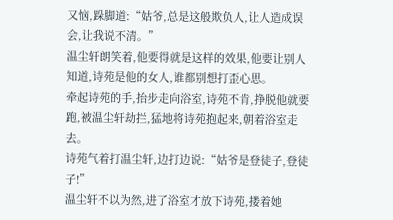又恼,跺脚道:“姑爷,总是这般欺负人,让人造成误会,让我说不清。”
温尘轩朗笑着,他要得就是这样的效果,他要让别人知道,诗苑是他的女人,谁都别想打歪心思。
牵起诗苑的手,抬步走向浴室,诗苑不肯,挣脱他就要跑,被温尘轩劫拦,猛地将诗苑抱起来,朝着浴室走去。
诗苑气着打温尘轩,边打边说:“姑爷是登徒子,登徒子!”
温尘轩不以为然,进了浴室才放下诗苑,搂着她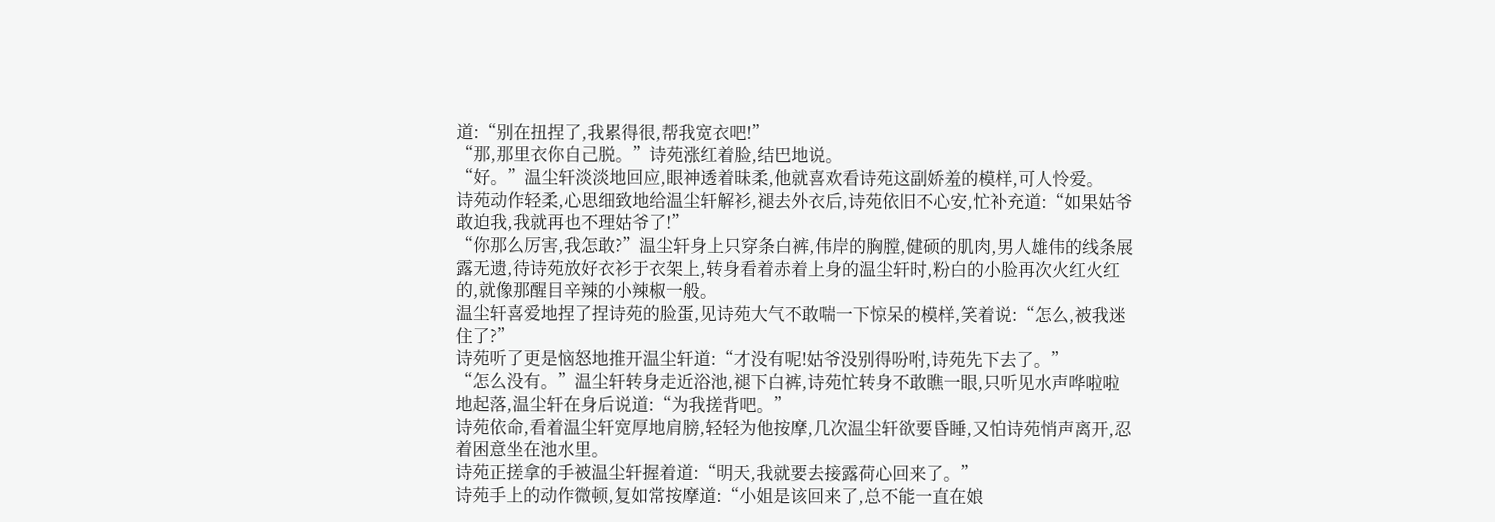道:“别在扭捏了,我累得很,帮我宽衣吧!”
“那,那里衣你自己脱。”诗苑涨红着脸,结巴地说。
“好。”温尘轩淡淡地回应,眼神透着昧柔,他就喜欢看诗苑这副娇羞的模样,可人怜爱。
诗苑动作轻柔,心思细致地给温尘轩解衫,褪去外衣后,诗苑依旧不心安,忙补充道:“如果姑爷敢迫我,我就再也不理姑爷了!”
“你那么厉害,我怎敢?”温尘轩身上只穿条白裤,伟岸的胸膛,健硕的肌肉,男人雄伟的线条展露无遗,待诗苑放好衣衫于衣架上,转身看着赤着上身的温尘轩时,粉白的小脸再次火红火红的,就像那醒目辛辣的小辣椒一般。
温尘轩喜爱地捏了捏诗苑的脸蛋,见诗苑大气不敢喘一下惊呆的模样,笑着说:“怎么,被我迷住了?”
诗苑听了更是恼怒地推开温尘轩道:“才没有呢!姑爷没别得吩咐,诗苑先下去了。”
“怎么没有。”温尘轩转身走近浴池,褪下白裤,诗苑忙转身不敢瞧一眼,只听见水声哗啦啦地起落,温尘轩在身后说道:“为我搓背吧。”
诗苑依命,看着温尘轩宽厚地肩膀,轻轻为他按摩,几次温尘轩欲要昏睡,又怕诗苑悄声离开,忍着困意坐在池水里。
诗苑正搓拿的手被温尘轩握着道:“明天,我就要去接露荷心回来了。”
诗苑手上的动作微顿,复如常按摩道:“小姐是该回来了,总不能一直在娘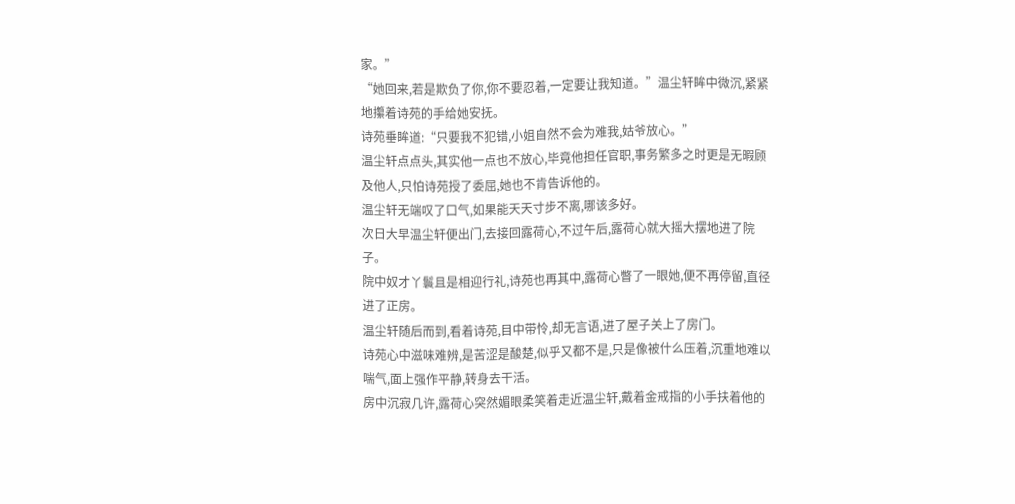家。”
“她回来,若是欺负了你,你不要忍着,一定要让我知道。”温尘轩眸中微沉,紧紧地攥着诗苑的手给她安抚。
诗苑垂眸道:“只要我不犯错,小姐自然不会为难我,姑爷放心。”
温尘轩点点头,其实他一点也不放心,毕竟他担任官职,事务繁多之时更是无暇顾及他人,只怕诗苑授了委屈,她也不肯告诉他的。
温尘轩无端叹了口气,如果能天天寸步不离,哪该多好。
次日大早温尘轩便出门,去接回露荷心,不过午后,露荷心就大摇大摆地进了院子。
院中奴才丫鬟且是相迎行礼,诗苑也再其中,露荷心瞥了一眼她,便不再停留,直径进了正房。
温尘轩随后而到,看着诗苑,目中带怜,却无言语,进了屋子关上了房门。
诗苑心中滋味难辨,是苦涩是酸楚,似乎又都不是,只是像被什么压着,沉重地难以喘气,面上强作平静,转身去干活。
房中沉寂几许,露荷心突然媚眼柔笑着走近温尘轩,戴着金戒指的小手扶着他的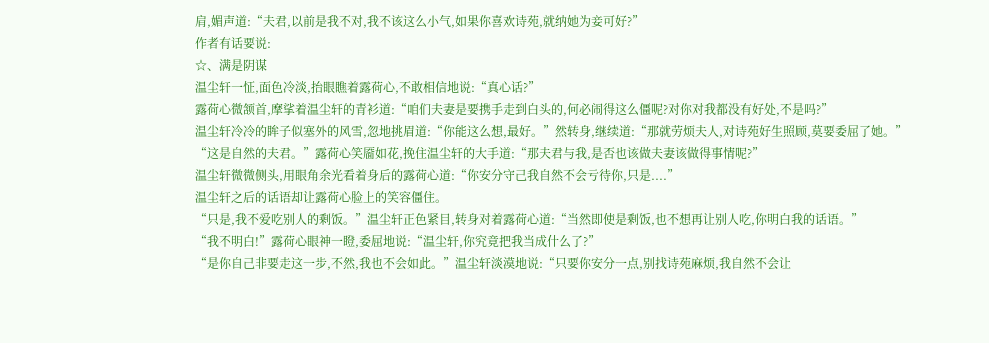肩,媚声道:“夫君,以前是我不对,我不该这么小气,如果你喜欢诗苑,就纳她为妾可好?”
作者有话要说:
☆、满是阴谋
温尘轩一怔,面色冷淡,抬眼瞧着露荷心,不敢相信地说:“真心话?”
露荷心微颔首,摩挲着温尘轩的青衫道:“咱们夫妻是要携手走到白头的,何必闹得这么僵呢?对你对我都没有好处,不是吗?”
温尘轩冷冷的眸子似塞外的风雪,忽地挑眉道:“你能这么想,最好。”然转身,继续道:“那就劳烦夫人,对诗苑好生照顾,莫要委屈了她。”
“这是自然的夫君。”露荷心笑靥如花,挽住温尘轩的大手道:“那夫君与我,是否也该做夫妻该做得事情呢?”
温尘轩微微侧头,用眼角余光看着身后的露荷心道:“你安分守己我自然不会亏待你,只是....”
温尘轩之后的话语却让露荷心脸上的笑容僵住。
“只是,我不爱吃别人的剩饭。”温尘轩正色紧目,转身对着露荷心道:“当然即使是剩饭,也不想再让别人吃,你明白我的话语。”
“我不明白!”露荷心眼神一瞪,委屈地说:“温尘轩,你究竟把我当成什么了?”
“是你自己非要走这一步,不然,我也不会如此。”温尘轩淡漠地说:“只要你安分一点,别找诗苑麻烦,我自然不会让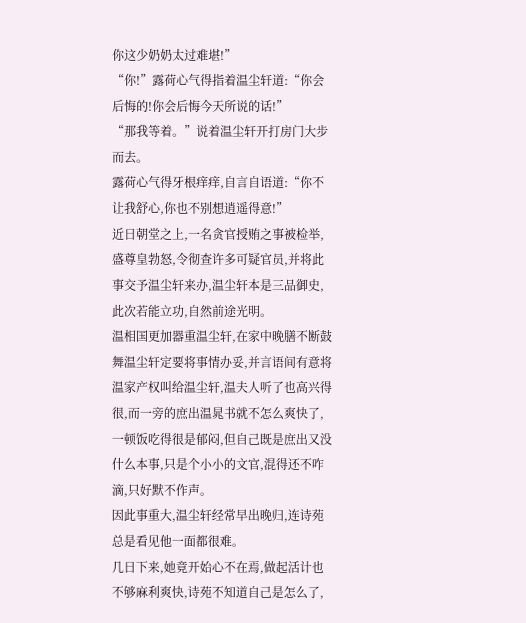你这少奶奶太过难堪!”
“你!”露荷心气得指着温尘轩道:“你会后悔的!你会后悔今天所说的话!”
“那我等着。”说着温尘轩开打房门大步而去。
露荷心气得牙根痒痒,自言自语道:“你不让我舒心,你也不别想逍遥得意!”
近日朝堂之上,一名贪官授贿之事被检举,盛尊皇勃怒,令彻查许多可疑官员,并将此事交予温尘轩来办,温尘轩本是三品御史,此次若能立功,自然前途光明。
温相国更加器重温尘轩,在家中晚膳不断鼓舞温尘轩定要将事情办妥,并言语间有意将温家产权叫给温尘轩,温夫人听了也高兴得很,而一旁的庶出温晁书就不怎么爽快了,一顿饭吃得很是郁闷,但自己既是庶出又没什么本事,只是个小小的文官,混得还不咋滴,只好默不作声。
因此事重大,温尘轩经常早出晚归,连诗苑总是看见他一面都很难。
几日下来,她竟开始心不在焉,做起活计也不够麻利爽快,诗苑不知道自己是怎么了,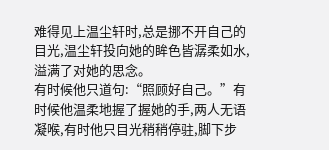难得见上温尘轩时,总是挪不开自己的目光,温尘轩投向她的眸色皆潺柔如水,溢满了对她的思念。
有时候他只道句:“照顾好自己。”有时候他温柔地握了握她的手,两人无语凝喉,有时他只目光稍稍停驻,脚下步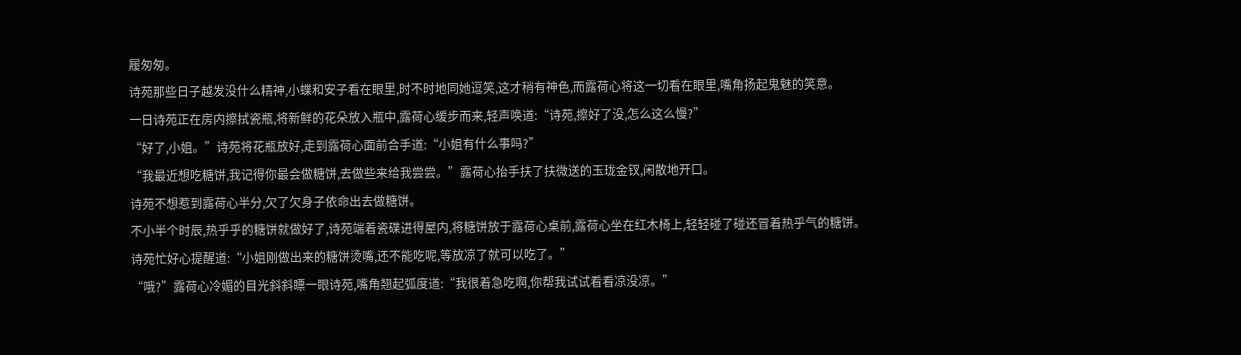履匆匆。
诗苑那些日子越发没什么精神,小蝶和安子看在眼里,时不时地同她逗笑,这才稍有神色,而露荷心将这一切看在眼里,嘴角扬起鬼魅的笑意。
一日诗苑正在房内擦拭瓷瓶,将新鲜的花朵放入瓶中,露荷心缓步而来,轻声唤道:“诗苑,擦好了没,怎么这么慢?”
“好了,小姐。”诗苑将花瓶放好,走到露荷心面前合手道:“小姐有什么事吗?”
“我最近想吃糖饼,我记得你最会做糖饼,去做些来给我尝尝。”露荷心抬手扶了扶微送的玉珑金钗,闲散地开口。
诗苑不想惹到露荷心半分,欠了欠身子依命出去做糖饼。
不小半个时辰,热乎乎的糖饼就做好了,诗苑端着瓷碟进得屋内,将糖饼放于露荷心桌前,露荷心坐在红木椅上,轻轻碰了碰还冒着热乎气的糖饼。
诗苑忙好心提醒道:“小姐刚做出来的糖饼烫嘴,还不能吃呢,等放凉了就可以吃了。”
“哦?”露荷心冷媚的目光斜斜瞟一眼诗苑,嘴角翘起弧度道:“我很着急吃啊,你帮我试试看看凉没凉。”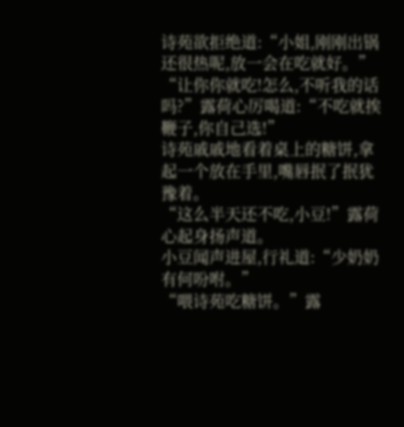诗苑欲拒绝道:“小姐,刚刚出锅还很热呢,放一会在吃就好。”
“让你你就吃!怎么,不听我的话吗?”露荷心厉喝道:“不吃就挨鞭子,你自己选!”
诗苑戚戚地看着桌上的糖饼,拿起一个放在手里,嘴唇抿了抿犹豫着。
“这么半天还不吃,小豆!”露荷心起身扬声道。
小豆闻声进屋,行礼道:“少奶奶有何吩咐。”
“喂诗苑吃糖饼。”露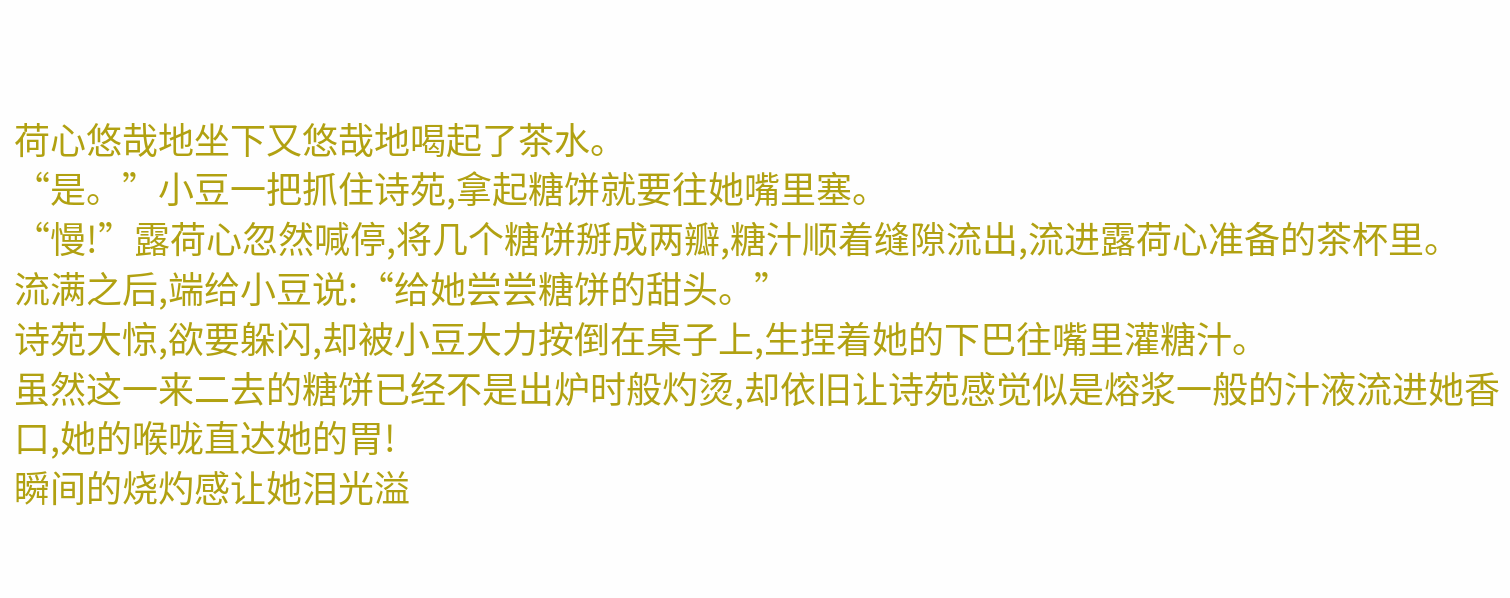荷心悠哉地坐下又悠哉地喝起了茶水。
“是。”小豆一把抓住诗苑,拿起糖饼就要往她嘴里塞。
“慢!”露荷心忽然喊停,将几个糖饼掰成两瓣,糖汁顺着缝隙流出,流进露荷心准备的茶杯里。
流满之后,端给小豆说:“给她尝尝糖饼的甜头。”
诗苑大惊,欲要躲闪,却被小豆大力按倒在桌子上,生捏着她的下巴往嘴里灌糖汁。
虽然这一来二去的糖饼已经不是出炉时般灼烫,却依旧让诗苑感觉似是熔浆一般的汁液流进她香口,她的喉咙直达她的胃!
瞬间的烧灼感让她泪光溢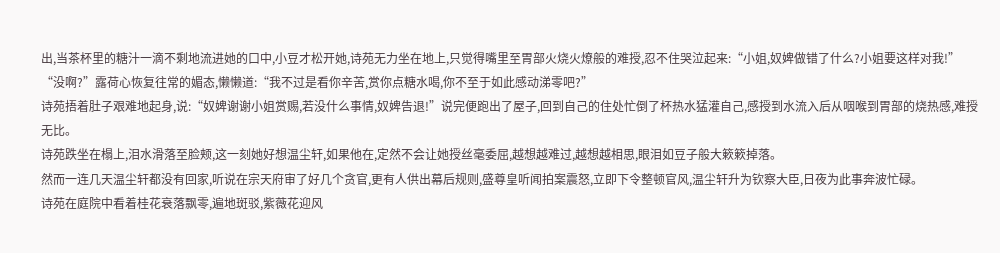出,当茶杯里的糖汁一滴不剩地流进她的口中,小豆才松开她,诗苑无力坐在地上,只觉得嘴里至胃部火烧火燎般的难授,忍不住哭泣起来:“小姐,奴婢做错了什么?小姐要这样对我!”
“没啊?”露荷心恢复往常的媚态,懒懒道:“我不过是看你辛苦,赏你点糖水喝,你不至于如此感动涕零吧?”
诗苑捂着肚子艰难地起身,说:“奴婢谢谢小姐赏赐,若没什么事情,奴婢告退!”说完便跑出了屋子,回到自己的住处忙倒了杯热水猛灌自己,感授到水流入后从咽喉到胃部的烧热感,难授无比。
诗苑跌坐在榻上,泪水滑落至脸颊,这一刻她好想温尘轩,如果他在,定然不会让她授丝毫委屈,越想越难过,越想越相思,眼泪如豆子般大簌簌掉落。
然而一连几天温尘轩都没有回家,听说在宗天府审了好几个贪官,更有人供出幕后规则,盛尊皇听闻拍案震怒,立即下令整顿官风,温尘轩升为钦察大臣,日夜为此事奔波忙碌。
诗苑在庭院中看着桂花衰落飘零,遍地斑驳,紫薇花迎风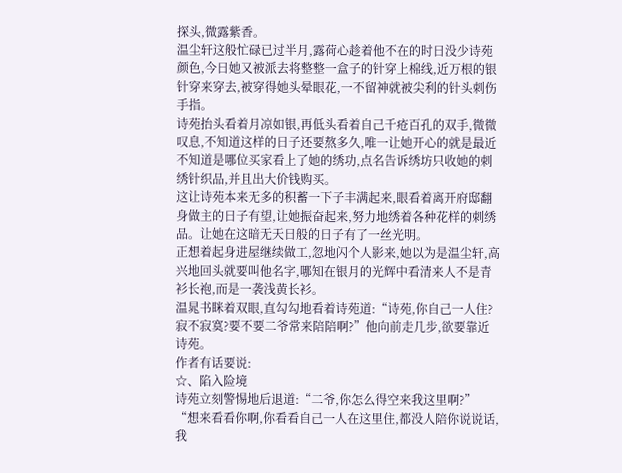探头,微露紫香。
温尘轩这般忙碌已过半月,露荷心趁着他不在的时日没少诗苑颜色,今日她又被派去将整整一盒子的针穿上棉线,近万根的银针穿来穿去,被穿得她头晕眼花,一不留神就被尖利的针头刺伤手指。
诗苑抬头看着月凉如银,再低头看着自己千疮百孔的双手,微微叹息,不知道这样的日子还要熬多久,唯一让她开心的就是最近不知道是哪位买家看上了她的绣功,点名告诉绣坊只收她的刺绣针织品,并且出大价钱购买。
这让诗苑本来无多的积蓄一下子丰满起来,眼看着离开府邸翻身做主的日子有望,让她振奋起来,努力地绣着各种花样的刺绣品。让她在这暗无天日般的日子有了一丝光明。
正想着起身进屋继续做工,忽地闪个人影来,她以为是温尘轩,高兴地回头就要叫他名字,哪知在银月的光辉中看清来人不是青衫长袍,而是一袭浅黄长衫。
温晁书眯着双眼,直勾勾地看着诗苑道:“诗苑,你自己一人住?寂不寂寞?要不要二爷常来陪陪啊?”他向前走几步,欲要靠近诗苑。
作者有话要说:
☆、陷入险境
诗苑立刻警惕地后退道:“二爷,你怎么得空来我这里啊?”
“想来看看你啊,你看看自己一人在这里住,都没人陪你说说话,我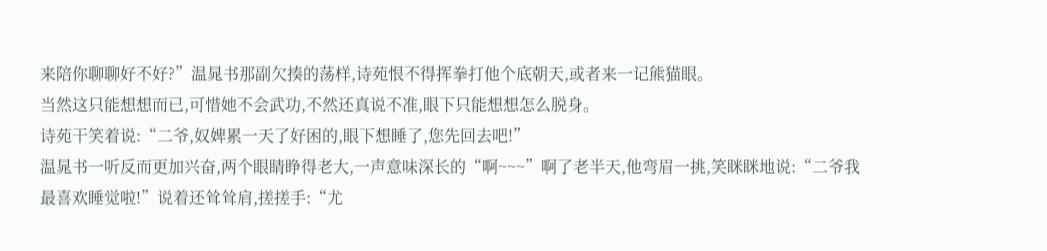来陪你聊聊好不好?”温晁书那副欠揍的荡样,诗苑恨不得挥拳打他个底朝天,或者来一记熊猫眼。
当然这只能想想而已,可惜她不会武功,不然还真说不准,眼下只能想想怎么脱身。
诗苑干笑着说:“二爷,奴婢累一天了好困的,眼下想睡了,您先回去吧!”
温晁书一听反而更加兴奋,两个眼睛睁得老大,一声意味深长的“啊~~~”啊了老半天,他弯眉一挑,笑眯眯地说:“二爷我最喜欢睡觉啦!”说着还耸耸肩,搓搓手:“尤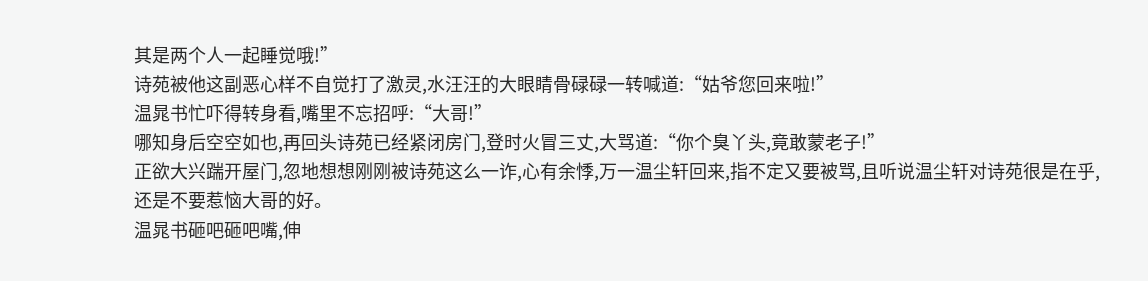其是两个人一起睡觉哦!”
诗苑被他这副恶心样不自觉打了激灵,水汪汪的大眼睛骨碌碌一转喊道:“姑爷您回来啦!”
温晁书忙吓得转身看,嘴里不忘招呼:“大哥!”
哪知身后空空如也,再回头诗苑已经紧闭房门,登时火冒三丈,大骂道:“你个臭丫头,竟敢蒙老子!”
正欲大兴踹开屋门,忽地想想刚刚被诗苑这么一诈,心有余悸,万一温尘轩回来,指不定又要被骂,且听说温尘轩对诗苑很是在乎,还是不要惹恼大哥的好。
温晁书砸吧砸吧嘴,伸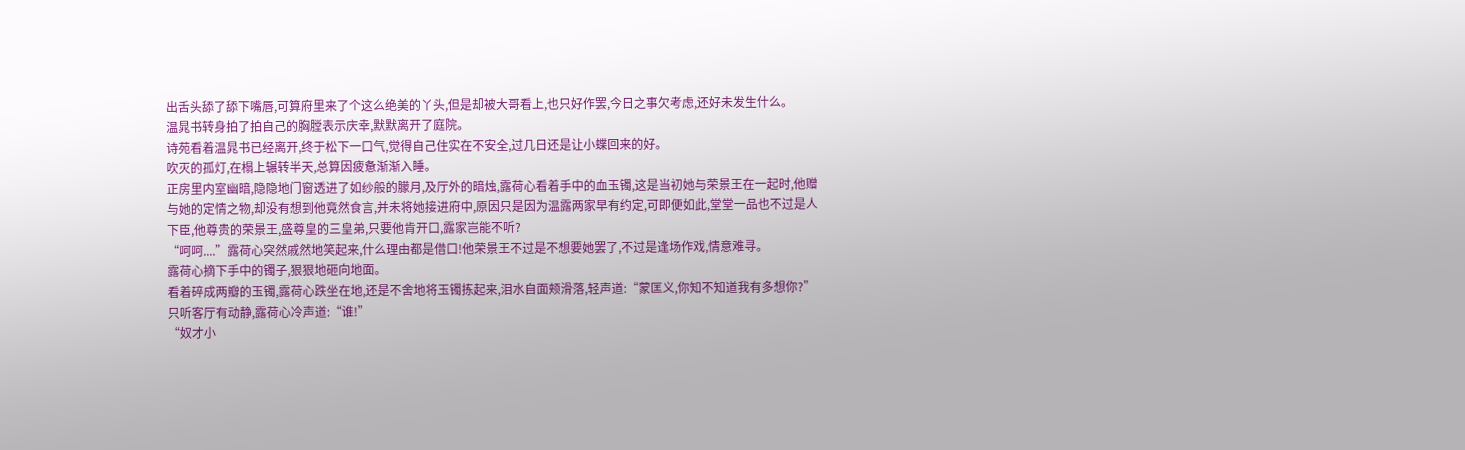出舌头舔了舔下嘴唇,可算府里来了个这么绝美的丫头,但是却被大哥看上,也只好作罢,今日之事欠考虑,还好未发生什么。
温晁书转身拍了拍自己的胸膛表示庆幸,默默离开了庭院。
诗苑看着温晁书已经离开,终于松下一口气,觉得自己住实在不安全,过几日还是让小蝶回来的好。
吹灭的孤灯,在榻上辗转半天,总算因疲惫渐渐入睡。
正房里内室幽暗,隐隐地门窗透进了如纱般的朦月,及厅外的暗烛,露荷心看着手中的血玉镯,这是当初她与荣景王在一起时,他赠与她的定情之物,却没有想到他竟然食言,并未将她接进府中,原因只是因为温露两家早有约定,可即便如此,堂堂一品也不过是人下臣,他尊贵的荣景王,盛尊皇的三皇弟,只要他肯开口,露家岂能不听?
“呵呵....”露荷心突然戚然地笑起来,什么理由都是借口!他荣景王不过是不想要她罢了,不过是逢场作戏,情意难寻。
露荷心摘下手中的镯子,狠狠地砸向地面。
看着碎成两瓣的玉镯,露荷心跌坐在地,还是不舍地将玉镯拣起来,泪水自面颊滑落,轻声道:“蒙匡义,你知不知道我有多想你?”
只听客厅有动静,露荷心冷声道:“谁!”
“奴才小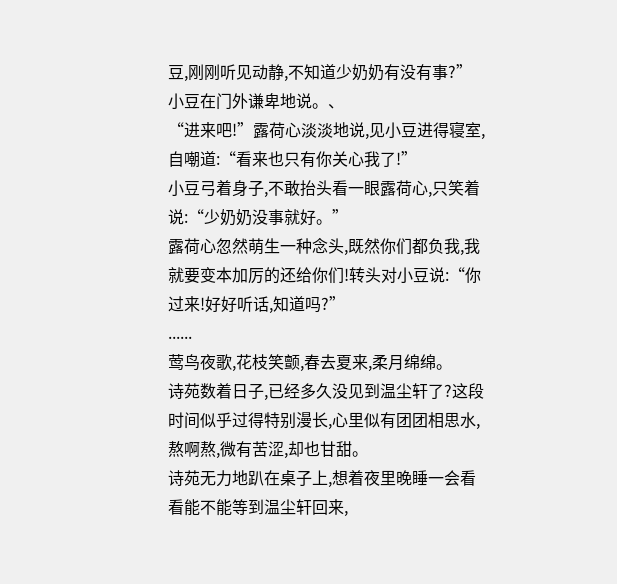豆,刚刚听见动静,不知道少奶奶有没有事?”小豆在门外谦卑地说。、
“进来吧!”露荷心淡淡地说,见小豆进得寝室,自嘲道:“看来也只有你关心我了!”
小豆弓着身子,不敢抬头看一眼露荷心,只笑着说:“少奶奶没事就好。”
露荷心忽然萌生一种念头,既然你们都负我,我就要变本加厉的还给你们!转头对小豆说:“你过来!好好听话,知道吗?”
......
莺鸟夜歌,花枝笑颤,春去夏来,柔月绵绵。
诗苑数着日子,已经多久没见到温尘轩了?这段时间似乎过得特别漫长,心里似有团团相思水,熬啊熬,微有苦涩,却也甘甜。
诗苑无力地趴在桌子上,想着夜里晚睡一会看看能不能等到温尘轩回来,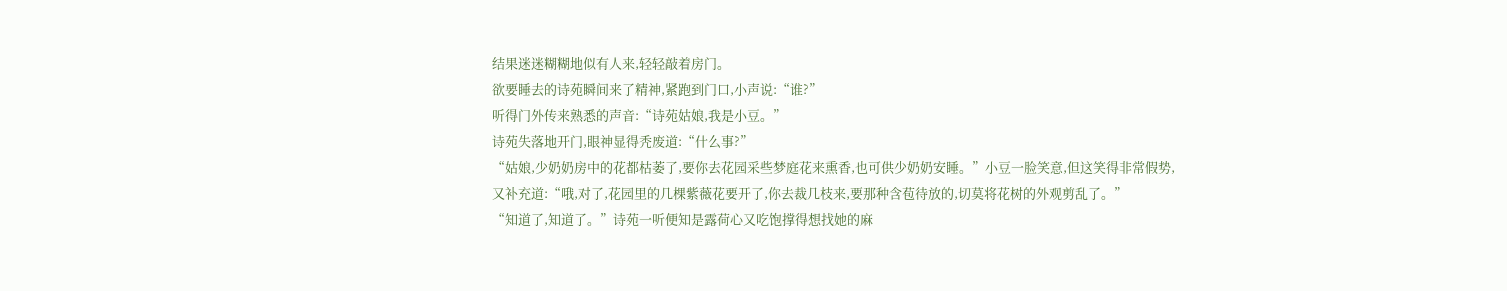结果迷迷糊糊地似有人来,轻轻敲着房门。
欲要睡去的诗苑瞬间来了精神,紧跑到门口,小声说:“谁?”
听得门外传来熟悉的声音:“诗苑姑娘,我是小豆。”
诗苑失落地开门,眼神显得秃废道:“什么事?”
“姑娘,少奶奶房中的花都枯萎了,要你去花园采些梦庭花来熏香,也可供少奶奶安睡。”小豆一脸笑意,但这笑得非常假势,又补充道:“哦,对了,花园里的几棵紫薇花要开了,你去裁几枝来,要那种含苞待放的,切莫将花树的外观剪乱了。”
“知道了,知道了。”诗苑一听便知是露荷心又吃饱撑得想找她的麻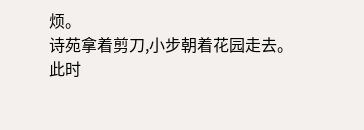烦。
诗苑拿着剪刀,小步朝着花园走去。
此时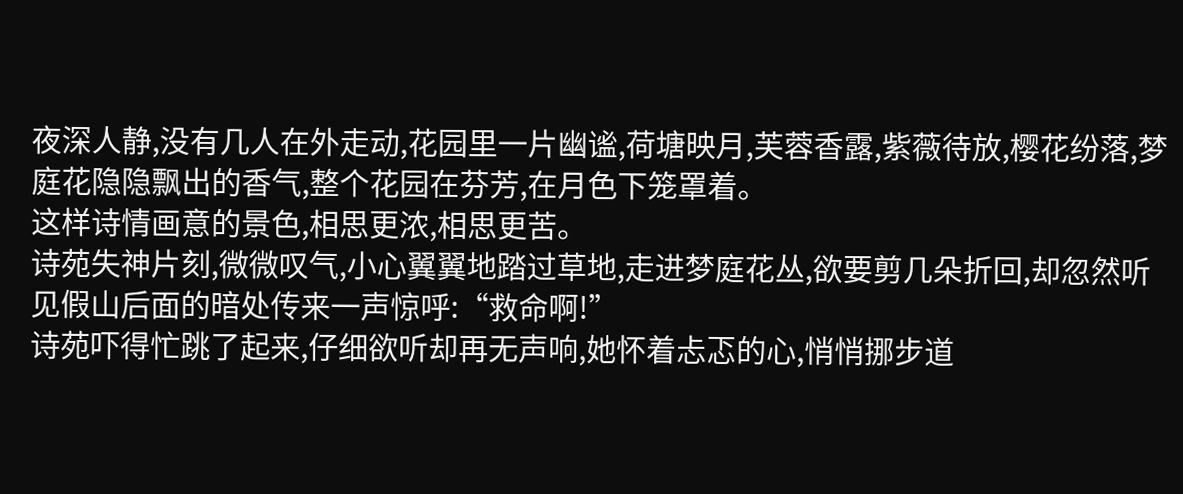夜深人静,没有几人在外走动,花园里一片幽谧,荷塘映月,芙蓉香露,紫薇待放,樱花纷落,梦庭花隐隐飘出的香气,整个花园在芬芳,在月色下笼罩着。
这样诗情画意的景色,相思更浓,相思更苦。
诗苑失神片刻,微微叹气,小心翼翼地踏过草地,走进梦庭花丛,欲要剪几朵折回,却忽然听见假山后面的暗处传来一声惊呼:“救命啊!”
诗苑吓得忙跳了起来,仔细欲听却再无声响,她怀着忐忑的心,悄悄挪步道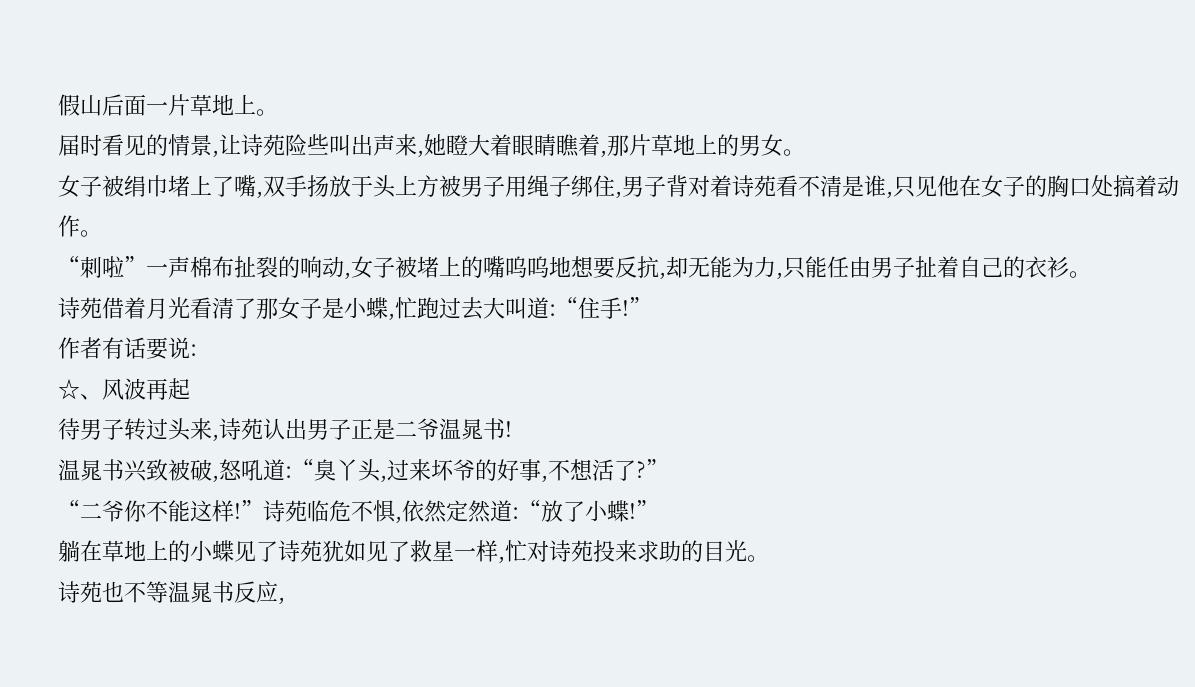假山后面一片草地上。
届时看见的情景,让诗苑险些叫出声来,她瞪大着眼睛瞧着,那片草地上的男女。
女子被绢巾堵上了嘴,双手扬放于头上方被男子用绳子绑住,男子背对着诗苑看不清是谁,只见他在女子的胸口处搞着动作。
“刺啦”一声棉布扯裂的响动,女子被堵上的嘴呜呜地想要反抗,却无能为力,只能任由男子扯着自己的衣衫。
诗苑借着月光看清了那女子是小蝶,忙跑过去大叫道:“住手!”
作者有话要说:
☆、风波再起
待男子转过头来,诗苑认出男子正是二爷温晁书!
温晁书兴致被破,怒吼道:“臭丫头,过来坏爷的好事,不想活了?”
“二爷你不能这样!”诗苑临危不惧,依然定然道:“放了小蝶!”
躺在草地上的小蝶见了诗苑犹如见了救星一样,忙对诗苑投来求助的目光。
诗苑也不等温晁书反应,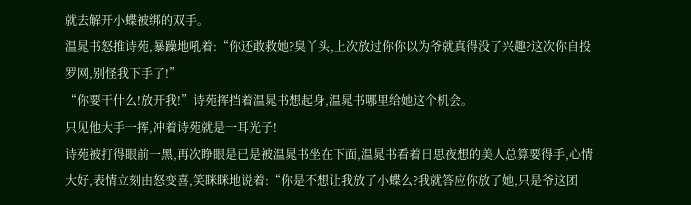就去解开小蝶被绑的双手。
温晁书怒推诗苑,暴躁地吼着:“你还敢救她?臭丫头,上次放过你你以为爷就真得没了兴趣?这次你自投罗网,别怪我下手了!”
“你要干什么!放开我!”诗苑挥挡着温晁书想起身,温晁书哪里给她这个机会。
只见他大手一挥,冲着诗苑就是一耳光子!
诗苑被打得眼前一黑,再次睁眼是已是被温晁书坐在下面,温晁书看着日思夜想的美人总算要得手,心情大好,表情立刻由怒变喜,笑眯眯地说着:“你是不想让我放了小蝶么?我就答应你放了她,只是爷这团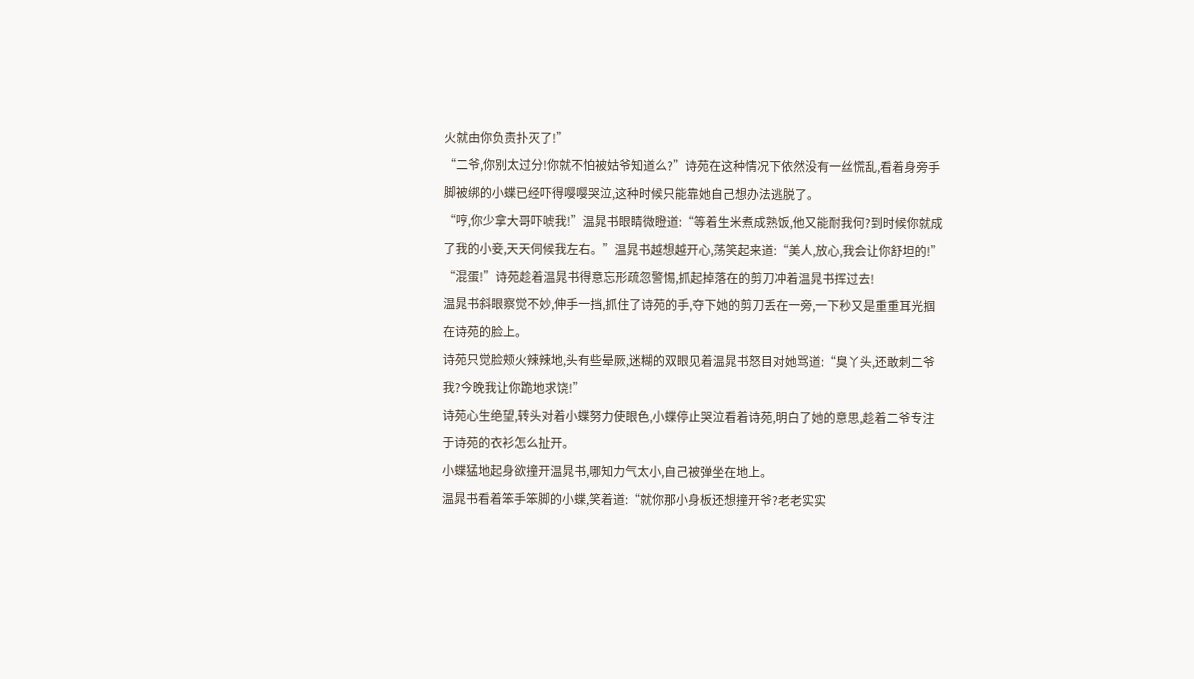火就由你负责扑灭了!”
“二爷,你别太过分!你就不怕被姑爷知道么?”诗苑在这种情况下依然没有一丝慌乱,看着身旁手脚被绑的小蝶已经吓得嘤嘤哭泣,这种时候只能靠她自己想办法逃脱了。
“哼,你少拿大哥吓唬我!”温晁书眼睛微瞪道:“等着生米煮成熟饭,他又能耐我何?到时候你就成了我的小妾,天天伺候我左右。”温晁书越想越开心,荡笑起来道:“美人,放心,我会让你舒坦的!”
“混蛋!”诗苑趁着温晁书得意忘形疏忽警惕,抓起掉落在的剪刀冲着温晁书挥过去!
温晁书斜眼察觉不妙,伸手一挡,抓住了诗苑的手,夺下她的剪刀丢在一旁,一下秒又是重重耳光掴在诗苑的脸上。
诗苑只觉脸颊火辣辣地,头有些晕厥,迷糊的双眼见着温晁书怒目对她骂道:“臭丫头,还敢刺二爷我?今晚我让你跪地求饶!”
诗苑心生绝望,转头对着小蝶努力使眼色,小蝶停止哭泣看着诗苑,明白了她的意思,趁着二爷专注于诗苑的衣衫怎么扯开。
小蝶猛地起身欲撞开温晁书,哪知力气太小,自己被弹坐在地上。
温晁书看着笨手笨脚的小蝶,笑着道:“就你那小身板还想撞开爷?老老实实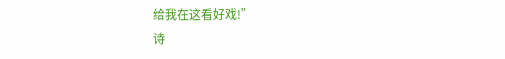给我在这看好戏!”
诗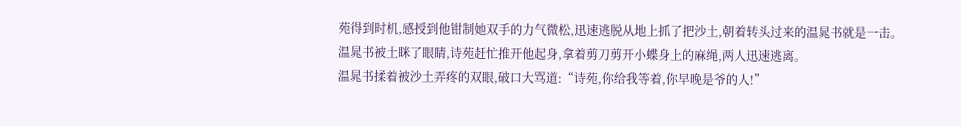苑得到时机,感授到他钳制她双手的力气微松,迅速逃脱从地上抓了把沙土,朝着转头过来的温晁书就是一击。
温晁书被土眯了眼睛,诗苑赶忙推开他起身,拿着剪刀剪开小蝶身上的麻绳,两人迅速逃离。
温晁书揉着被沙土弄疼的双眼,破口大骂道:“诗苑,你给我等着,你早晚是爷的人!”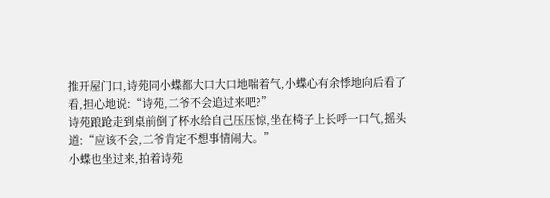推开屋门口,诗苑同小蝶都大口大口地喘着气,小蝶心有余悸地向后看了看,担心地说:“诗苑,二爷不会追过来吧?”
诗苑踉跄走到桌前倒了杯水给自己压压惊,坐在椅子上长呼一口气,摇头道:“应该不会,二爷肯定不想事情闹大。”
小蝶也坐过来,拍着诗苑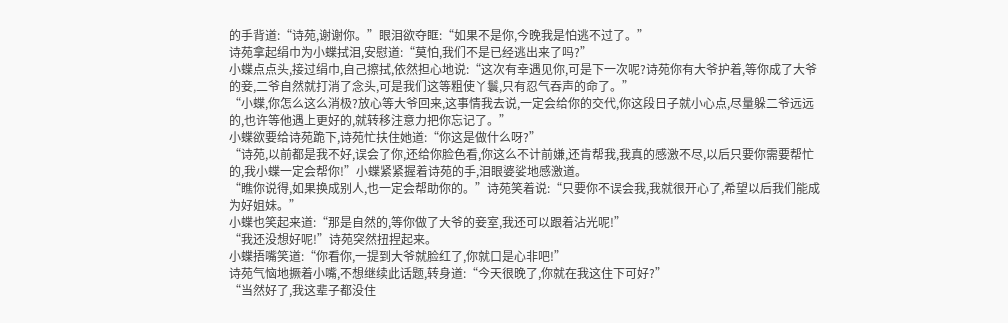的手背道:“诗苑,谢谢你。”眼泪欲夺眶:“如果不是你,今晚我是怕逃不过了。”
诗苑拿起绢巾为小蝶拭泪,安慰道:“莫怕,我们不是已经逃出来了吗?”
小蝶点点头,接过绢巾,自己擦拭,依然担心地说:“这次有幸遇见你,可是下一次呢?诗苑你有大爷护着,等你成了大爷的妾,二爷自然就打消了念头,可是我们这等粗使丫鬟,只有忍气吞声的命了。”
“小蝶,你怎么这么消极?放心等大爷回来,这事情我去说,一定会给你的交代,你这段日子就小心点,尽量躲二爷远远的,也许等他遇上更好的,就转移注意力把你忘记了。”
小蝶欲要给诗苑跪下,诗苑忙扶住她道:“你这是做什么呀?”
“诗苑,以前都是我不好,误会了你,还给你脸色看,你这么不计前嫌,还肯帮我,我真的感激不尽,以后只要你需要帮忙的,我小蝶一定会帮你!”小蝶紧紧握着诗苑的手,泪眼婆娑地感激道。
“瞧你说得,如果换成别人,也一定会帮助你的。”诗苑笑着说:“只要你不误会我,我就很开心了,希望以后我们能成为好姐妹。”
小蝶也笑起来道:“那是自然的,等你做了大爷的妾室,我还可以跟着沾光呢!”
“我还没想好呢!”诗苑突然扭捏起来。
小蝶捂嘴笑道:“你看你,一提到大爷就脸红了,你就口是心非吧!”
诗苑气恼地撅着小嘴,不想继续此话题,转身道:“今天很晚了,你就在我这住下可好?”
“当然好了,我这辈子都没住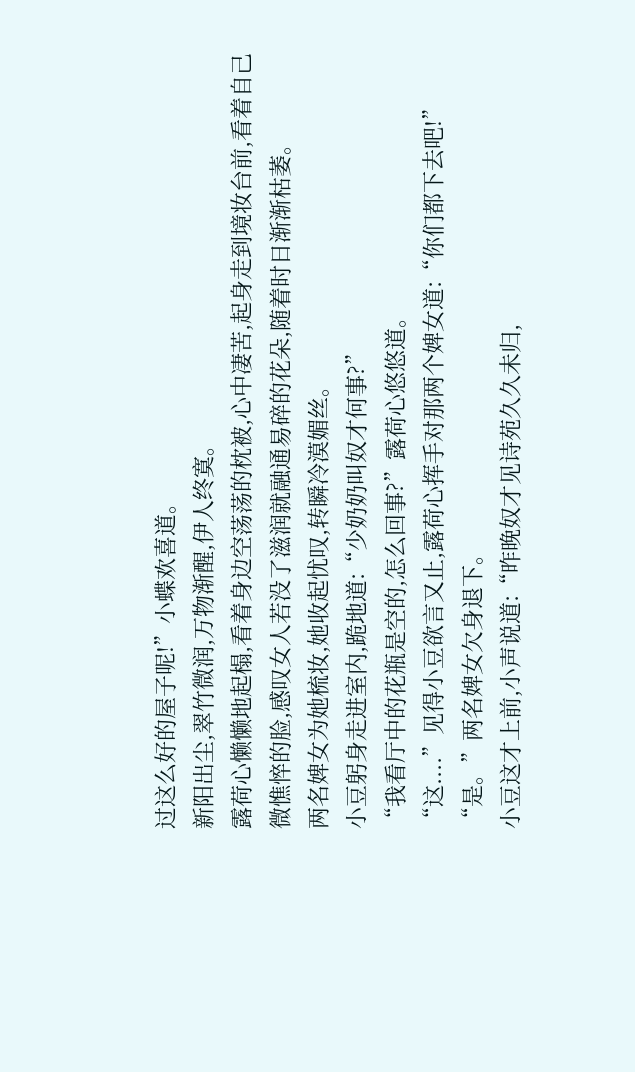过这么好的屋子呢!”小蝶欢喜道。
新阳出尘,翠竹微润,万物渐醒,伊人终寞。
露荷心懒懒地起榻,看着身边空荡荡的枕被,心中凄苦,起身走到境妆台前,看着自己微憔悴的脸,感叹女人若没了滋润就融通易碎的花朵,随着时日渐渐枯萎。
两名婢女为她梳妆,她收起忧叹,转瞬冷漠媚丝。
小豆躬身走进室内,跪地道:“少奶奶叫奴才何事?”
“我看厅中的花瓶是空的,怎么回事?”露荷心悠悠道。
“这....”见得小豆欲言又止,露荷心挥手对那两个婢女道:“你们都下去吧!”
“是。”两名婢女欠身退下。
小豆这才上前,小声说道:“昨晚奴才见诗苑久久未归,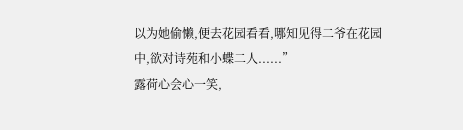以为她偷懒,便去花园看看,哪知见得二爷在花园中,欲对诗苑和小蝶二人......”
露荷心会心一笑,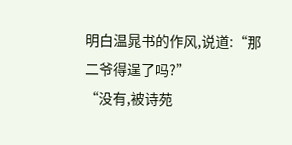明白温晁书的作风,说道:“那二爷得逞了吗?”
“没有,被诗苑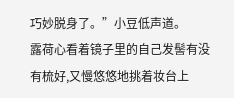巧妙脱身了。”小豆低声道。
露荷心看着镜子里的自己发髻有没有梳好,又慢悠悠地挑着妆台上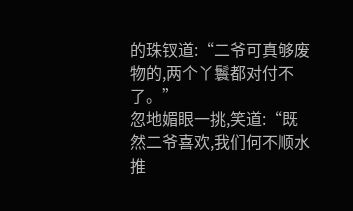的珠钗道:“二爷可真够废物的,两个丫鬟都对付不了。”
忽地媚眼一挑,笑道:“既然二爷喜欢,我们何不顺水推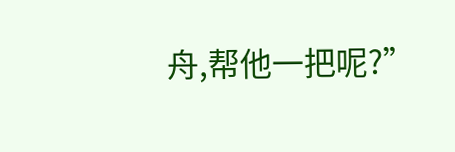舟,帮他一把呢?”